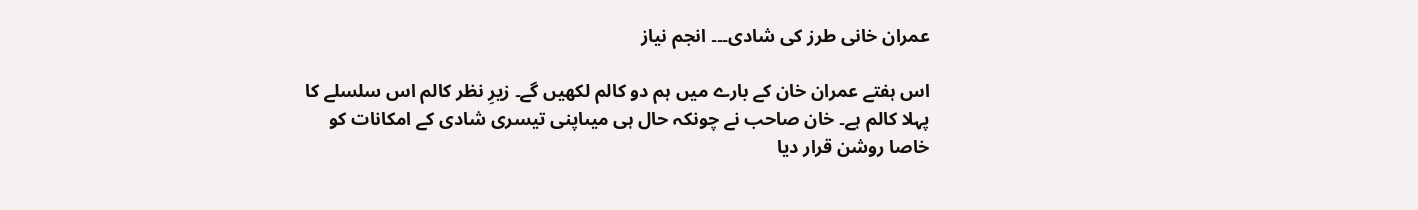عمران خانی طرز کی شادی۔۔۔ انجم نیاز

اس ہفتے عمران خان کے بارے میں ہم دو کالم لکھیں گے۔ زیرِ نظر کالم اس سلسلے کا پہلا کالم ہے۔ خان صاحب نے چونکہ حال ہی میںاپنی تیسری شادی کے امکانات کو خاصا روشن قرار دیا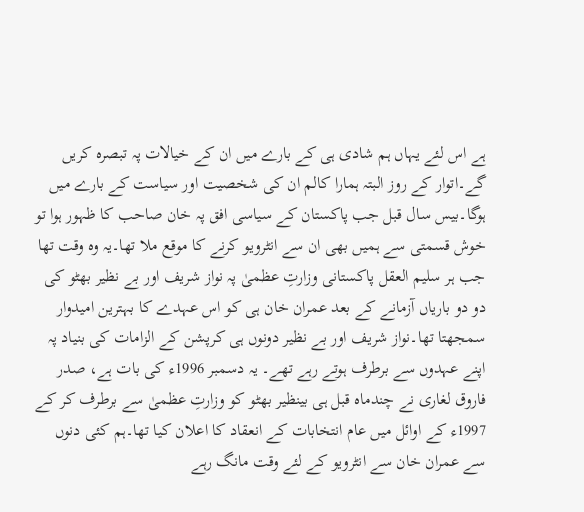ہے اس لئے یہاں ہم شادی ہی کے بارے میں ان کے خیالات پہ تبصرہ کریں گے۔اتوار کے روز البتہ ہمارا کالم ان کی شخصیت اور سیاست کے بارے میں ہوگا۔بیس سال قبل جب پاکستان کے سیاسی افق پہ خان صاحب کا ظہور ہوا تو خوش قسمتی سے ہمیں بھی ان سے انٹرویو کرنے کا موقع ملا تھا۔یہ وہ وقت تھا جب ہر سلیم العقل پاکستانی وزارتِ عظمیٰ پہ نواز شریف اور بے نظیر بھٹو کی دو دو باریاں آزمانے کے بعد عمران خان ہی کو اس عہدے کا بہترین امیدوار سمجھتا تھا۔نواز شریف اور بے نظیر دونوں ہی کرپشن کے الزامات کی بنیاد پہ اپنے عہدوں سے برطرف ہوتے رہے تھے۔ یہ دسمبر 1996ء کی بات ہے، صدر فاروق لغاری نے چندماہ قبل ہی بینظیر بھٹو کو وزارتِ عظمیٰ سے برطرف کر کے 1997ء کے اوائل میں عام انتخابات کے انعقاد کا اعلان کیا تھا۔ہم کئی دنوں سے عمران خان سے انٹرویو کے لئے وقت مانگ رہے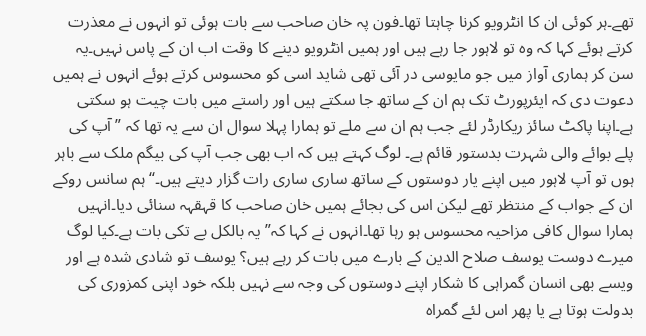تھے۔ہر کوئی ان کا انٹرویو کرنا چاہتا تھا۔فون پہ خان صاحب سے بات ہوئی تو انہوں نے معذرت کرتے ہوئے کہا کہ وہ تو لاہور جا رہے ہیں اور ہمیں انٹرویو دینے کا وقت اب ان کے پاس نہیں۔یہ سن کر ہماری آواز میں جو مایوسی در آئی تھی شاید اسی کو محسوس کرتے ہوئے انہوں نے ہمیں دعوت دی کہ ایئرپورٹ تک ہم ان کے ساتھ جا سکتے ہیں اور راستے میں بات چیت ہو سکتی ہے۔اپنا پاکٹ سائز ریکارڈر لئے جب ہم ان سے ملے تو ہمارا پہلا سوال ان سے یہ تھا کہ ” آپ کی پلے بوائے والی شہرت بدستور قائم ہے۔ لوگ کہتے ہیں کہ اب بھی جب آپ کی بیگم ملک سے باہر ہوں تو آپ لاہور میں اپنے یار دوستوں کے ساتھ ساری ساری رات گزار دیتے ہیں۔‘‘ہم سانس روکے ان کے جواب کے منتظر تھے لیکن اس کی بجائے ہمیں خان صاحب کا قہقہہ سنائی دیا۔انہیں ہمارا سوال کافی مزاحیہ محسوس ہو رہا تھا۔انہوں نے کہا کہ” یہ بالکل بے تکی بات ہے۔کیا لوگ میرے دوست یوسف صلاح الدین کے بارے میں بات کر رہے ہیں؟ یوسف تو شادی شدہ ہے اور ویسے بھی انسان گمراہی کا شکار اپنے دوستوں کی وجہ سے نہیں بلکہ خود اپنی کمزوری کی بدولت ہوتا ہے یا پھر اس لئے گمراہ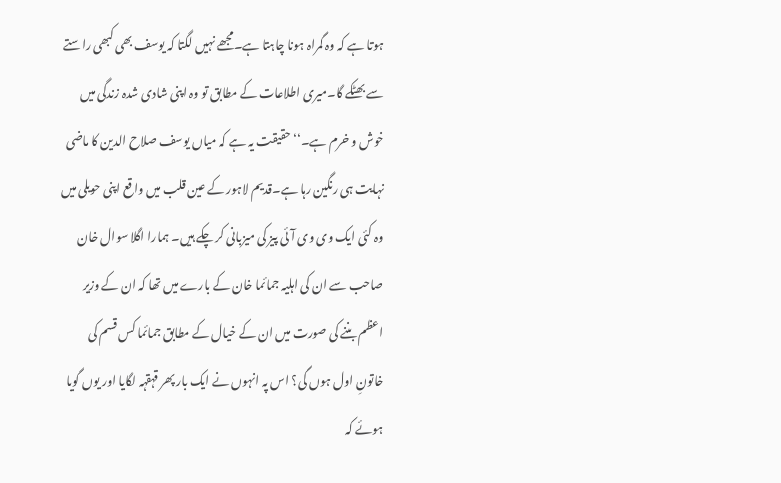ہوتا ہے کہ وہ گمراہ ہونا چاہتا ہے۔مجھے نہیں لگتا کہ یوسف بھی کبھی راستے سے بھٹکے گا۔میری اطلاعات کے مطابق تو وہ اپنی شادی شدہ زندگی میں خوش و خرم ہے۔‘‘حقیقت یہ ہے کہ میاں یوسف صلاح الدین کا ماضی نہایت ہی رنگین رہا ہے۔قدیم لاہور کے عین قلب میں واقع اپنی حویلی میں وہ کئی ایک وی وی آئی پیز کی میزبانی کر چکے ہیں۔ ہمارا اگلا سوال خان صاحب سے ان کی اہلیہ جمائما خان کے بارے میں تھا کہ ان کے وزیر اعظم بننے کی صورت میں ان کے خیال کے مطابق جمائما کس قسم کی خاتونِ اول ہوں گی؟ اس پہ انہوں نے ایک بار پھر قہقہہ لگایا اور یوں گویا ہوئے کہ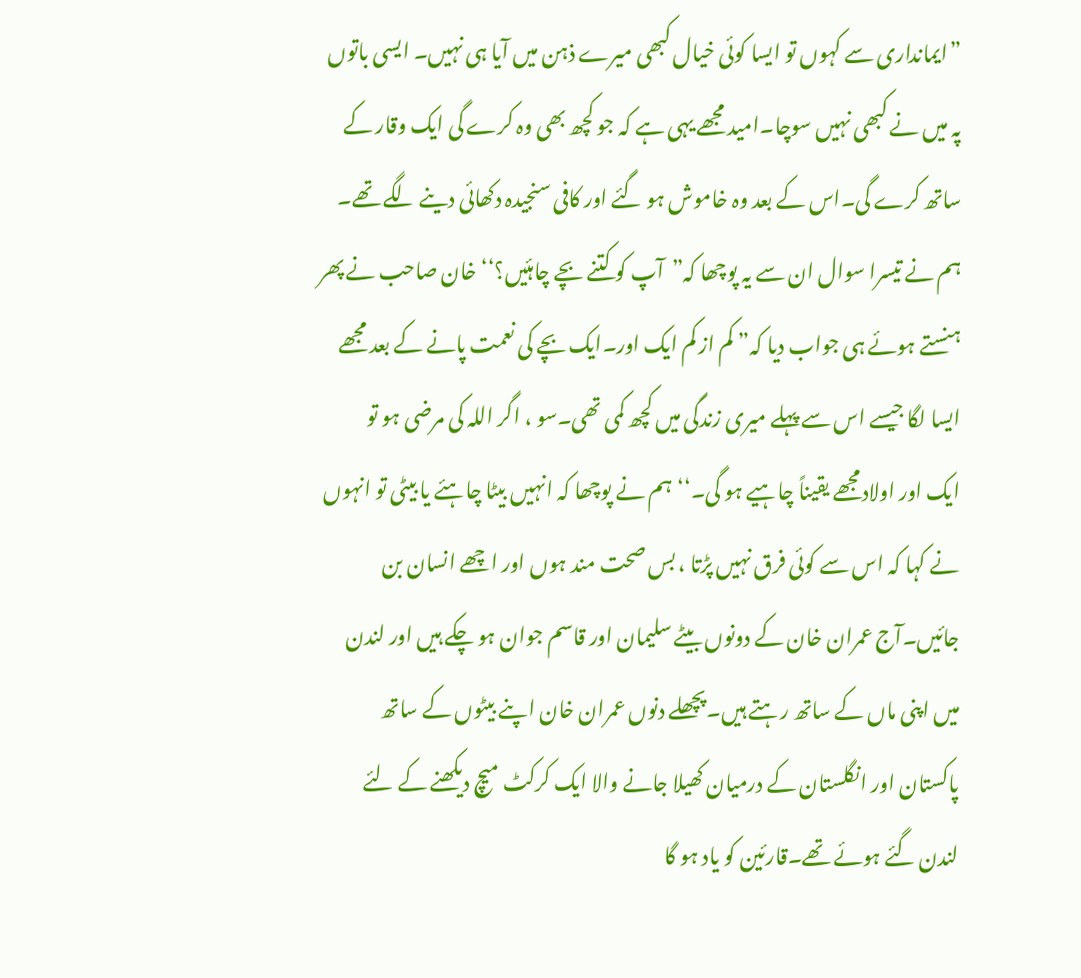”ایمانداری سے کہوں تو ایسا کوئی خیال کبھی میرے ذہن میں آیا ہی نہیں۔ ایسی باتوں پہ میں نے کبھی نہیں سوچا۔امید مجھے یہی ہے کہ جو کچھ بھی وہ کرے گی ایک وقار کے ساتھ کرے گی۔اس کے بعد وہ خاموش ہو گئے اور کافی سنجیدہ دکھائی دینے لگے تھے۔ ہم نے تیسرا سوال ان سے یہ پوچھا کہ”آپ کو کتنے بچے چاہئیں؟‘‘خان صاحب نے پھر ہنستے ہوئے ہی جواب دیا کہ” کم از کم ایک اور۔ایک بچے کی نعمت پانے کے بعد مجھے ایسا لگا جیسے اس سے پہلے میری زندگی میں کچھ کمی تھی۔سو ، اگر اللہ کی مرضی ہو تو ایک اور اولادمجھے یقیناً چاہیے ہو گی۔‘‘ہم نے پوچھا کہ انہیں بیٹا چاہئے یا بیٹی تو انہوں نے کہا کہ اس سے کوئی فرق نہیں پڑتا ، بس صحت مند ہوں اور اچھے انسان بن جائیں۔آج عمران خان کے دونوں بیٹے سلیمان اور قاسم جوان ہو چکے ہیں اور لندن میں اپنی ماں کے ساتھ رہتے ہیں۔پچھلے دنوں عمران خان اپنے بیٹوں کے ساتھ پاکستان اور انگلستان کے درمیان کھیلا جانے والا ایک کرکٹ میچ دیکھنے کے لئے لندن گئے ہوئے تھے۔قارئین کو یاد ہو گا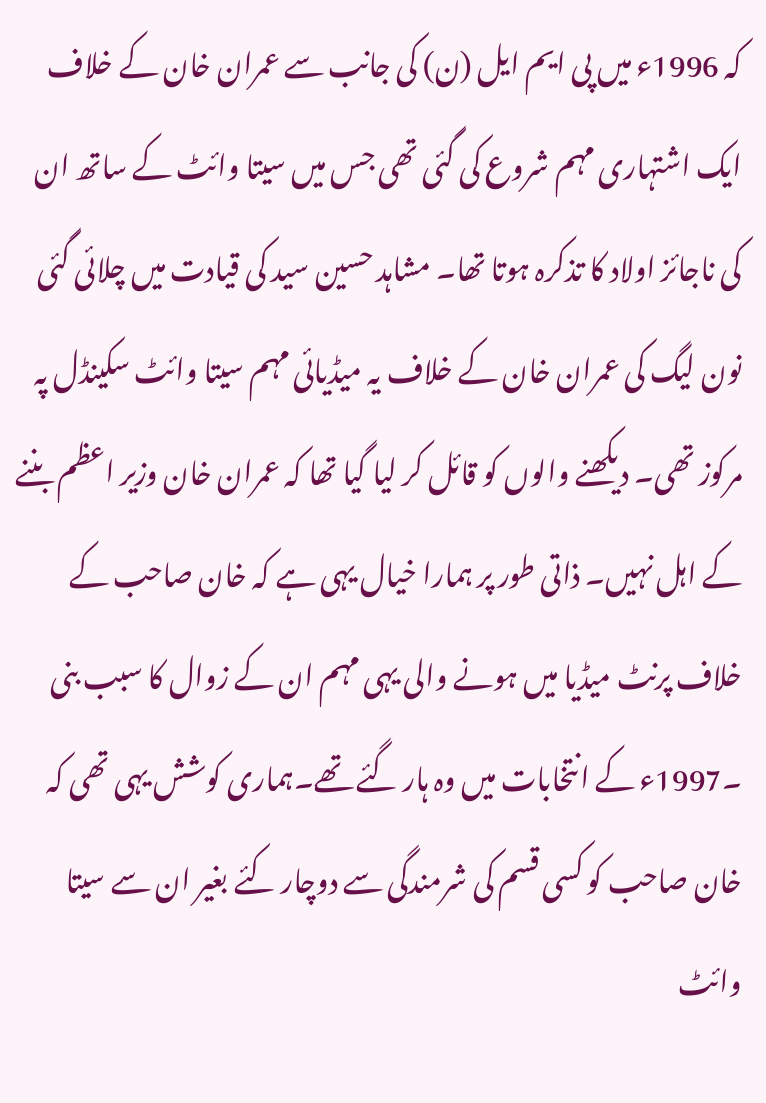کہ 1996ء میں پی ایم ایل (ن) کی جانب سے عمران خان کے خلاف ایک اشتہاری مہم شروع کی گئی تھی جس میں سیتا وائٹ کے ساتھ ان کی ناجائز اولاد کا تذکرہ ہوتا تھا۔ مشاہد حسین سید کی قیادت میں چلائی گئی نون لیگ کی عمران خان کے خلاف یہ میڈیائی مہم سیتا وائٹ سکینڈل پہ مرکوز تھی۔ دیکھنے والوں کو قائل کر لیا گیا تھا کہ عمران خان وزیر اعظم بننے کے اہل نہیں۔ ذاتی طور پر ہمارا خیال یہی ہے کہ خان صاحب کے خلاف پرنٹ میڈیا میں ہونے والی یہی مہم ان کے زوال کا سبب بنی ۔1997ء کے انتخابات میں وہ ہار گئے تھے۔ہماری کوشش یہی تھی کہ خان صاحب کو کسی قسم کی شرمندگی سے دوچار کئے بغیر ان سے سیتا وائٹ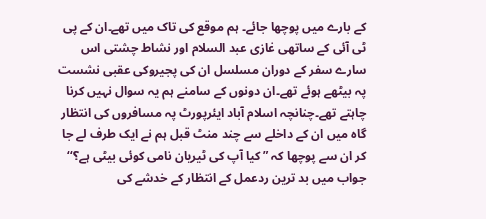کے بارے میں پوچھا جائے۔ ہم موقع کی تاک میں تھے۔ان کے پی ٹی آئی کے ساتھی غازی عبد السلام اور نشاط چشتی اس سارے سفر کے دوران مسلسل ان کی پجیروکی عقبی نشست پہ بیٹھے ہوئے تھے۔ان دونوں کے سامنے ہم یہ سوال نہیں کرنا چاہتے تھے۔چنانچہ اسلام آباد ایئرپورٹ پہ مسافروں کی انتظار گاہ میں ان کے داخلے سے چند منٹ قبل ہم نے ایک طرف لے جا کر ان سے پوچھا کہ ” کیا آپ کی ٹیریان نامی کوئی بیٹی ہے؟‘‘ جواب میں بد ترین ردعمل کے انتظار کے خدشے کی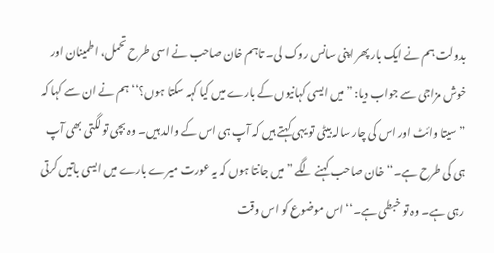بدولت ہم نے ایک بار پھر اپنی سانس روک لی۔ تاہم خان صاحب نے اسی طرح تحمل، اطمینان اور خوش مزاجی سے جواب دیا: ”میں ایسی کہانیوں کے بارے میں کیا کہہ سکتا ہوں؟‘‘ ہم نے ان سے کہا کہ ”سیتا وائٹ اور اس کی چار سالہ بیٹی تو یہی کہتے ہیں کہ آپ ہی اس کے والد ہیں۔ وہ بچی تو لگتی بھی آپ ہی کی طرح ہے۔‘‘ خان صاحب کہنے لگے ”میں جانتا ہوں کہ یہ عورت میرے بارے میں ایسی باتیں کرتی رہی ہے۔ وہ تو خبطی ہے۔‘‘ اس موضوع کو اس وقت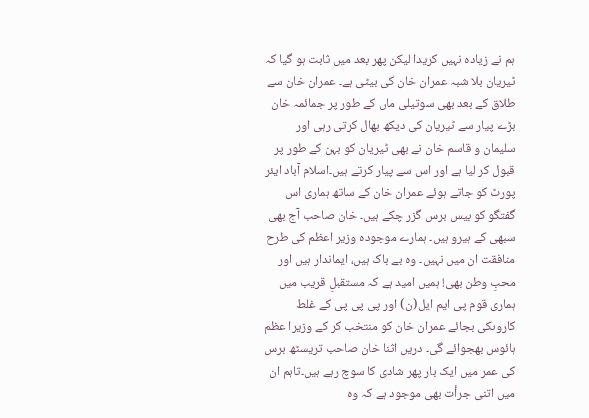ہم نے زیادہ نہیں کریدا لیکن پھر بعد میں ثابت ہو گیا کہ ٹیریان بلا شبہ عمران خان کی بیٹی ہے۔ عمران خان سے طلاق کے بعد بھی سوتیلی ماں کے طور پر جمائمہ خان بڑے پیار سے ٹیریان کی دیکھ بھال کرتی رہی اور سلیمان و قاسم خان نے بھی ٹیریان کو بہن کے طور پر قبول کر لیا ہے اور اس سے پیار کرتے ہیں۔اسلام آباد ایئر پورٹ کو جاتے ہوئے عمران خان کے ساتھ ہماری اس گفتگو کو بیس برس گزر چکے ہیں۔ خان صاحب آج بھی سبھی کے ہیرو ہیں۔ ہمارے موجودہ وزیر اعظم کی طرح منافقت ان میں نہیں۔ وہ بے باک ہیں، ایماندار ہیں اور محبِ وطن بھی! ہمیں امید ہے کہ مستقبلِ قریب میں ہماری قوم پی ایم ایل(ن) اور پی پی پی کے غلط کاروںکی بجائے عمران خان کو منتخب کر کے وزیرا عظم ہائوس بھجوائے گی۔ دریں اثنا خان صاحب تریسٹھ برس کی عمر میں ایک بار پھر شادی کا سوچ رہے ہیں۔تاہم ان میں اتنی جرأت بھی موجود ہے کہ وہ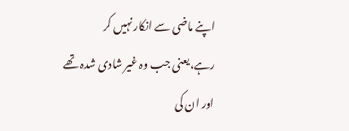اپنے ماضی سے انکار نہیں کر رہے،یعنی جب وہ غیر شادی شدہ تھے اور ان کی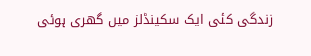زندگی کئی ایک سکینڈلز میں گھری ہوئی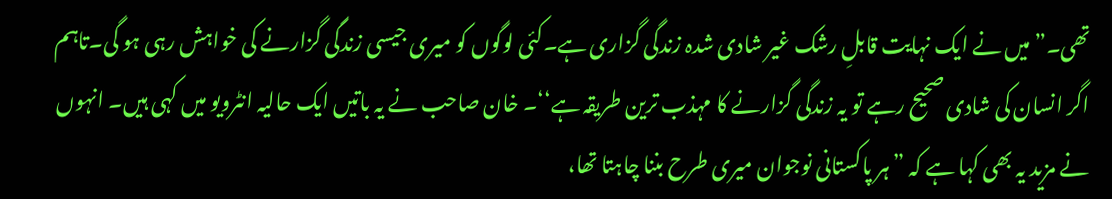تھی۔”میں نے ایک نہایت قابلِ رشک غیر شادی شدہ زندگی گزاری ہے۔کئی لوگوں کو میری جیسی زندگی گزارنے کی خواہش رہی ہو گی۔تاہم اگر انسان کی شادی صحیح رہے تو یہ زندگی گزارنے کا مہذب ترین طریقہ ہے‘‘۔ خان صاحب نے یہ باتیں ایک حالیہ انٹرویو میں کہی ہیں۔ انہوں نے مزید یہ بھی کہا ہے کہ ”ہر پاکستانی نوجوان میری طرح بننا چاہتا تھا،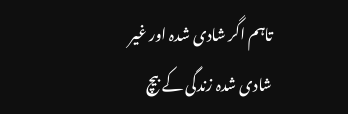تاہم اگر شادی شدہ اور غیر شادی شدہ زندگی کے بیچ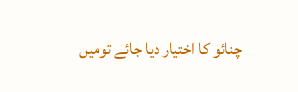چنائو کا اختیار دیا جائے تومیں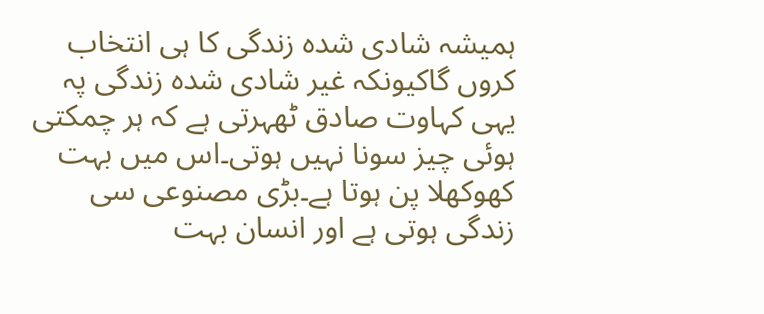ہمیشہ شادی شدہ زندگی کا ہی انتخاب کروں گاکیونکہ غیر شادی شدہ زندگی پہ یہی کہاوت صادق ٹھہرتی ہے کہ ہر چمکتی ہوئی چیز سونا نہیں ہوتی۔اس میں بہت کھوکھلا پن ہوتا ہے۔بڑی مصنوعی سی زندگی ہوتی ہے اور انسان بہت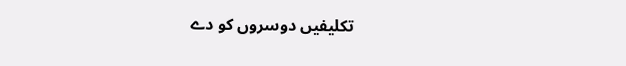تکلیفیں دوسروں کو دے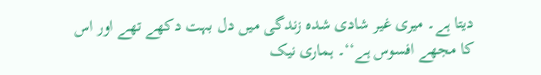دیتا ہے۔ میری غیر شادی شدہ زندگی میں دل بہت دکھے تھے اور اس کا مجھے افسوس ہے‘‘۔ ہماری نیک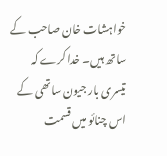خواہشات خان صاحب کے ساتھ ہیں۔ خدا کرے کہ تیسری بار جیون ساتھی کے اس چنائو میں قسمت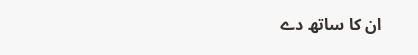ان کا ساتھ دے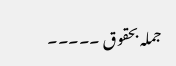جملہ بحقوق ۔۔۔۔۔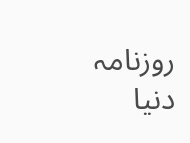روزنامہ دنیا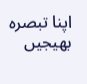اپنا تبصرہ بھیجیں